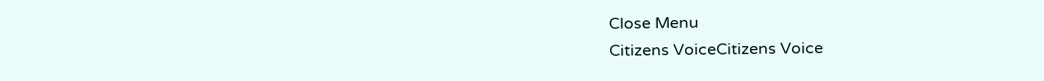Close Menu
Citizens VoiceCitizens Voice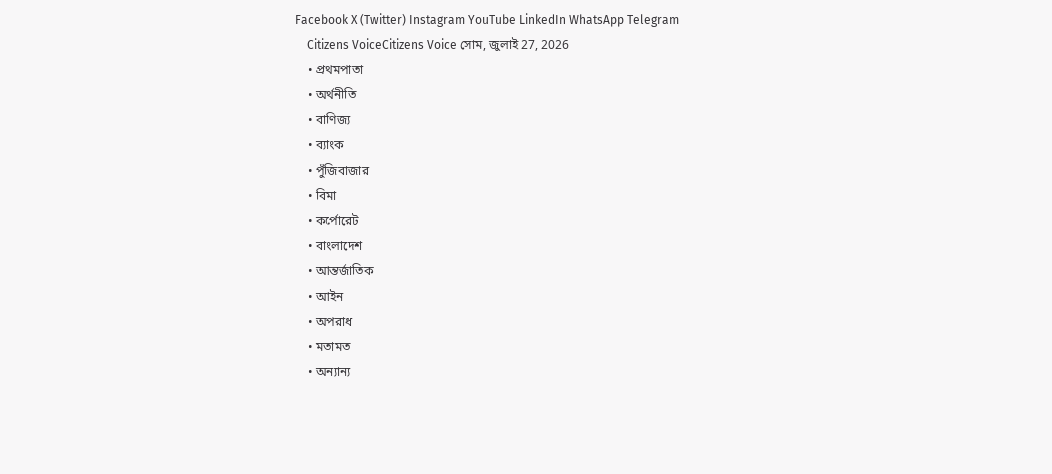Facebook X (Twitter) Instagram YouTube LinkedIn WhatsApp Telegram
    Citizens VoiceCitizens Voice সোম, জুলাই 27, 2026
    • প্রথমপাতা
    • অর্থনীতি
    • বাণিজ্য
    • ব্যাংক
    • পুঁজিবাজার
    • বিমা
    • কর্পোরেট
    • বাংলাদেশ
    • আন্তর্জাতিক
    • আইন
    • অপরাধ
    • মতামত
    • অন্যান্য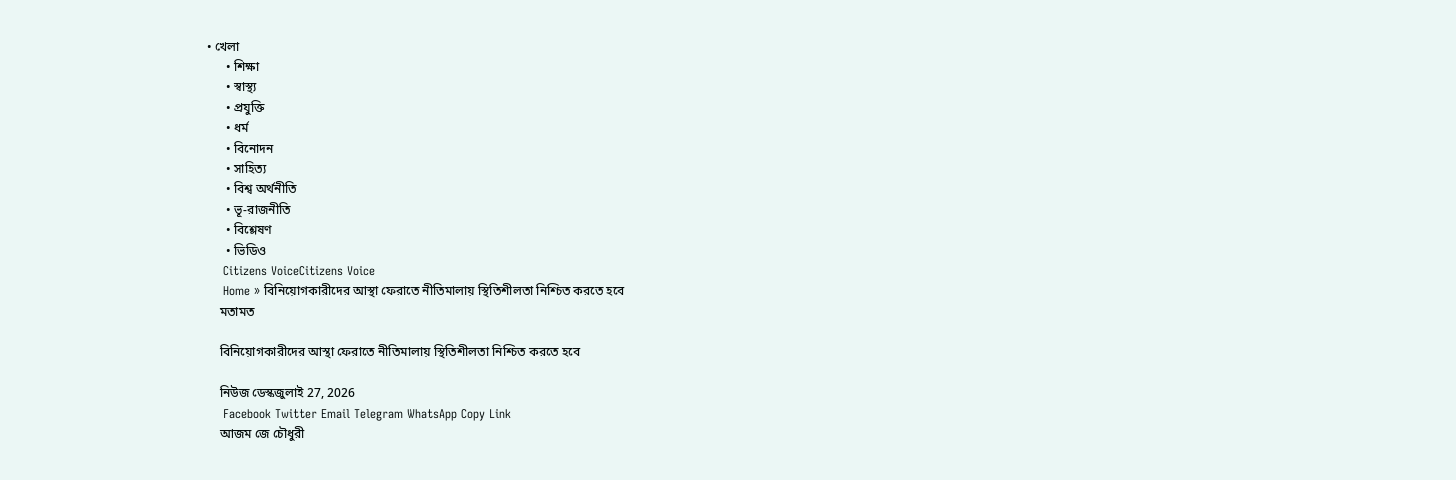• খেলা
      • শিক্ষা
      • স্বাস্থ্য
      • প্রযুক্তি
      • ধর্ম
      • বিনোদন
      • সাহিত্য
      • বিশ্ব অর্থনীতি
      • ভূ-রাজনীতি
      • বিশ্লেষণ
      • ভিডিও
    Citizens VoiceCitizens Voice
    Home » বিনিয়োগকারীদের আস্থা ফেরাতে নীতিমালায় স্থিতিশীলতা নিশ্চিত করতে হবে
    মতামত

    বিনিয়োগকারীদের আস্থা ফেরাতে নীতিমালায় স্থিতিশীলতা নিশ্চিত করতে হবে

    নিউজ ডেস্কজুলাই 27, 2026
    Facebook Twitter Email Telegram WhatsApp Copy Link
    আজম জে চৌধুরী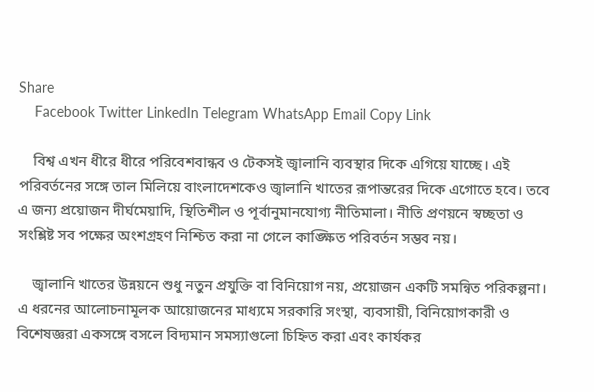Share
    Facebook Twitter LinkedIn Telegram WhatsApp Email Copy Link

    বিশ্ব এখন ধীরে ধীরে পরিবেশবান্ধব ও টেকসই জ্বালানি ব্যবস্থার দিকে এগিয়ে যাচ্ছে। এই পরিবর্তনের সঙ্গে তাল মিলিয়ে বাংলাদেশকেও জ্বালানি খাতের রূপান্তরের দিকে এগোতে হবে। তবে এ জন্য প্রয়োজন দীর্ঘমেয়াদি, স্থিতিশীল ও পূর্বানুমানযোগ্য নীতিমালা। নীতি প্রণয়নে স্বচ্ছতা ও সংশ্লিষ্ট সব পক্ষের অংশগ্রহণ নিশ্চিত করা না গেলে কাঙ্ক্ষিত পরিবর্তন সম্ভব নয়।

    জ্বালানি খাতের উন্নয়নে শুধু নতুন প্রযুক্তি বা বিনিয়োগ নয়, প্রয়োজন একটি সমন্বিত পরিকল্পনা। এ ধরনের আলোচনামূলক আয়োজনের মাধ্যমে সরকারি সংস্থা, ব্যবসায়ী, বিনিয়োগকারী ও বিশেষজ্ঞরা একসঙ্গে বসলে বিদ্যমান সমস্যাগুলো চিহ্নিত করা এবং কার্যকর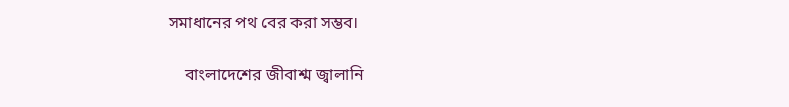সমাধানের পথ বের করা সম্ভব।

    বাংলাদেশের জীবাশ্ম জ্বালানি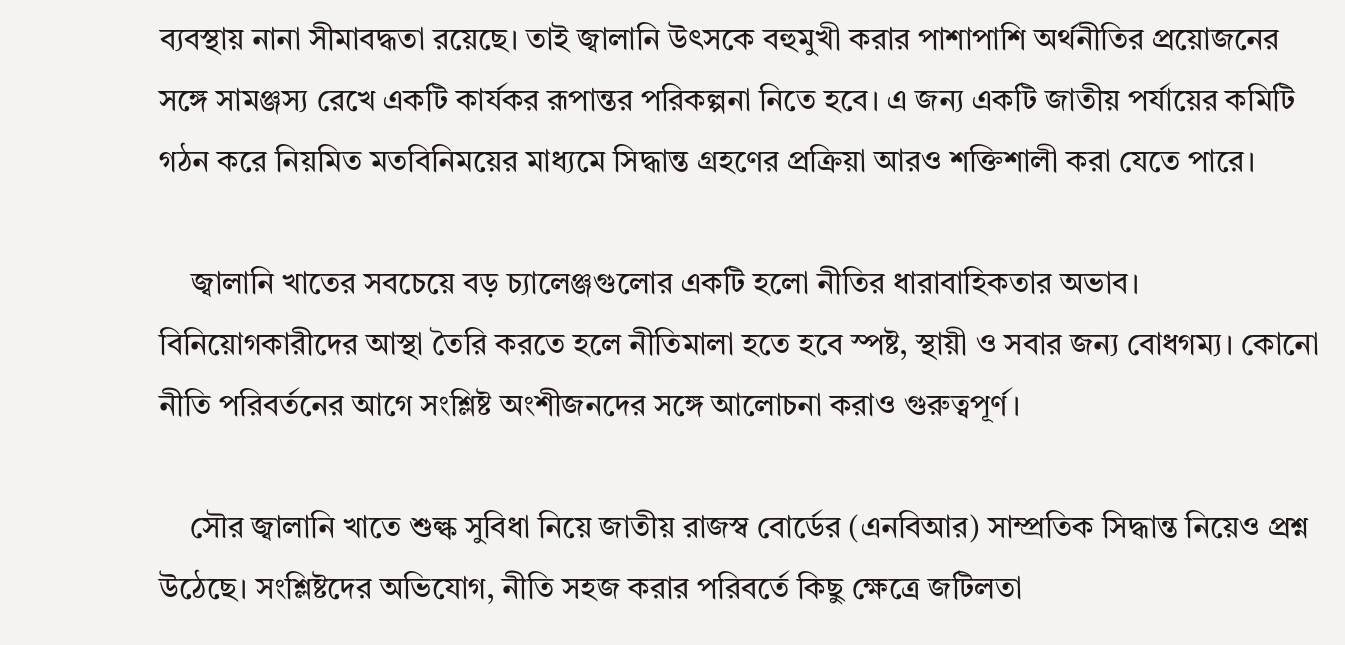ব্যবস্থায় নানা সীমাবদ্ধতা রয়েছে। তাই জ্বালানি উৎসকে বহুমুখী করার পাশাপাশি অর্থনীতির প্রয়োজনের সঙ্গে সামঞ্জস্য রেখে একটি কার্যকর রূপান্তর পরিকল্পনা নিতে হবে। এ জন্য একটি জাতীয় পর্যায়ের কমিটি গঠন করে নিয়মিত মতবিনিময়ের মাধ্যমে সিদ্ধান্ত গ্রহণের প্রক্রিয়া আরও শক্তিশালী করা যেতে পারে।

    জ্বালানি খাতের সবচেয়ে বড় চ্যালেঞ্জগুলোর একটি হলো নীতির ধারাবাহিকতার অভাব। বিনিয়োগকারীদের আস্থা তৈরি করতে হলে নীতিমালা হতে হবে স্পষ্ট, স্থায়ী ও সবার জন্য বোধগম্য। কোনো নীতি পরিবর্তনের আগে সংশ্লিষ্ট অংশীজনদের সঙ্গে আলোচনা করাও গুরুত্বপূর্ণ।

    সৌর জ্বালানি খাতে শুল্ক সুবিধা নিয়ে জাতীয় রাজস্ব বোর্ডের (এনবিআর) সাম্প্রতিক সিদ্ধান্ত নিয়েও প্রশ্ন উঠেছে। সংশ্লিষ্টদের অভিযোগ, নীতি সহজ করার পরিবর্তে কিছু ক্ষেত্রে জটিলতা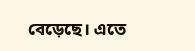বেড়েছে। এতে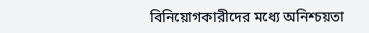বিনিয়োগকারীদের মধ্যে অনিশ্চয়তা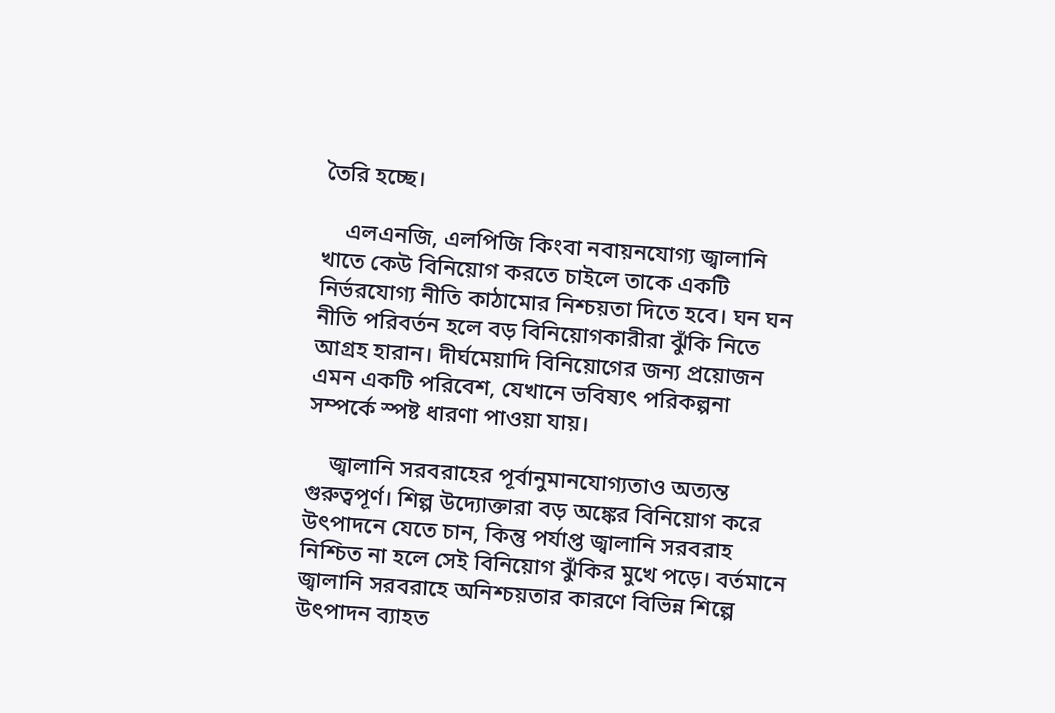তৈরি হচ্ছে।

    এলএনজি, এলপিজি কিংবা নবায়নযোগ্য জ্বালানি খাতে কেউ বিনিয়োগ করতে চাইলে তাকে একটি নির্ভরযোগ্য নীতি কাঠামোর নিশ্চয়তা দিতে হবে। ঘন ঘন নীতি পরিবর্তন হলে বড় বিনিয়োগকারীরা ঝুঁকি নিতে আগ্রহ হারান। দীর্ঘমেয়াদি বিনিয়োগের জন্য প্রয়োজন এমন একটি পরিবেশ, যেখানে ভবিষ্যৎ পরিকল্পনা সম্পর্কে স্পষ্ট ধারণা পাওয়া যায়।

    জ্বালানি সরবরাহের পূর্বানুমানযোগ্যতাও অত্যন্ত গুরুত্বপূর্ণ। শিল্প উদ্যোক্তারা বড় অঙ্কের বিনিয়োগ করে উৎপাদনে যেতে চান, কিন্তু পর্যাপ্ত জ্বালানি সরবরাহ নিশ্চিত না হলে সেই বিনিয়োগ ঝুঁকির মুখে পড়ে। বর্তমানে জ্বালানি সরবরাহে অনিশ্চয়তার কারণে বিভিন্ন শিল্পে উৎপাদন ব্যাহত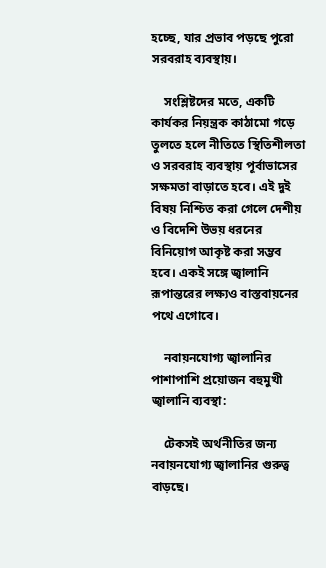হচ্ছে, যার প্রভাব পড়ছে পুরো সরবরাহ ব্যবস্থায়।

    সংশ্লিষ্টদের মতে, একটি কার্যকর নিয়ন্ত্রক কাঠামো গড়ে তুলতে হলে নীতিতে স্থিতিশীলতা ও সরবরাহ ব্যবস্থায় পূর্বাভাসের সক্ষমতা বাড়াতে হবে। এই দুই বিষয় নিশ্চিত করা গেলে দেশীয় ও বিদেশি উভয় ধরনের বিনিয়োগ আকৃষ্ট করা সম্ভব হবে। একই সঙ্গে জ্বালানি রূপান্তরের লক্ষ্যও বাস্তবায়নের পথে এগোবে।

    নবায়নযোগ্য জ্বালানির পাশাপাশি প্রয়োজন বহুমুখী জ্বালানি ব্যবস্থা:

    টেকসই অর্থনীতির জন্য নবায়নযোগ্য জ্বালানির গুরুত্ব বাড়ছে।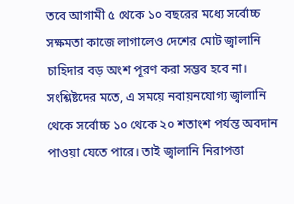তবে আগামী ৫ থেকে ১০ বছরের মধ্যে সর্বোচ্চ সক্ষমতা কাজে লাগালেও দেশের মোট জ্বালানি চাহিদার বড় অংশ পূরণ করা সম্ভব হবে না। সংশ্লিষ্টদের মতে, এ সময়ে নবায়নযোগ্য জ্বালানি থেকে সর্বোচ্চ ১০ থেকে ২০ শতাংশ পর্যন্ত অবদান পাওয়া যেতে পারে। তাই জ্বালানি নিরাপত্তা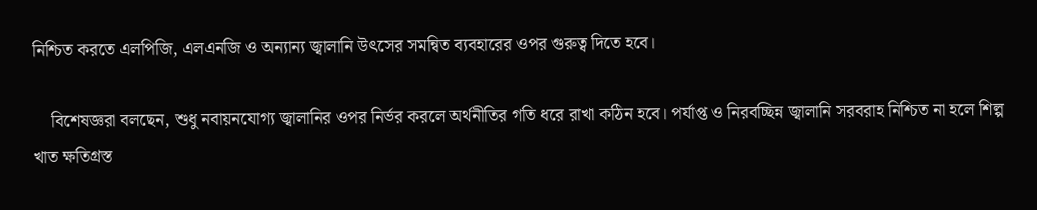নিশ্চিত করতে এলপিজি, এলএনজি ও অন্যান্য জ্বালানি উৎসের সমন্বিত ব্যবহারের ওপর গুরুত্ব দিতে হবে।

    বিশেষজ্ঞরা বলছেন, শুধু নবায়নযোগ্য জ্বালানির ওপর নির্ভর করলে অর্থনীতির গতি ধরে রাখা কঠিন হবে। পর্যাপ্ত ও নিরবচ্ছিন্ন জ্বালানি সরবরাহ নিশ্চিত না হলে শিল্প খাত ক্ষতিগ্রস্ত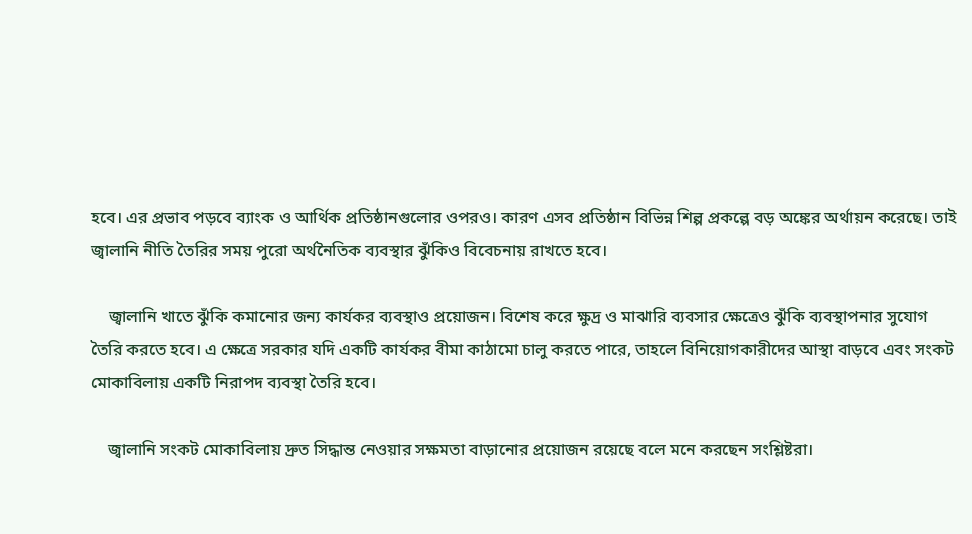হবে। এর প্রভাব পড়বে ব্যাংক ও আর্থিক প্রতিষ্ঠানগুলোর ওপরও। কারণ এসব প্রতিষ্ঠান বিভিন্ন শিল্প প্রকল্পে বড় অঙ্কের অর্থায়ন করেছে। তাই জ্বালানি নীতি তৈরির সময় পুরো অর্থনৈতিক ব্যবস্থার ঝুঁকিও বিবেচনায় রাখতে হবে।

    জ্বালানি খাতে ঝুঁকি কমানোর জন্য কার্যকর ব্যবস্থাও প্রয়োজন। বিশেষ করে ক্ষুদ্র ও মাঝারি ব্যবসার ক্ষেত্রেও ঝুঁকি ব্যবস্থাপনার সুযোগ তৈরি করতে হবে। এ ক্ষেত্রে সরকার যদি একটি কার্যকর বীমা কাঠামো চালু করতে পারে, তাহলে বিনিয়োগকারীদের আস্থা বাড়বে এবং সংকট মোকাবিলায় একটি নিরাপদ ব্যবস্থা তৈরি হবে।

    জ্বালানি সংকট মোকাবিলায় দ্রুত সিদ্ধান্ত নেওয়ার সক্ষমতা বাড়ানোর প্রয়োজন রয়েছে বলে মনে করছেন সংশ্লিষ্টরা।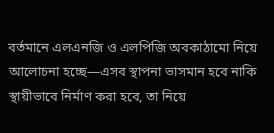বর্তমানে এলএনজি ও এলপিজি অবকাঠামো নিয়ে আলোচনা হচ্ছে—এসব স্থাপনা ভাসমান হবে নাকি স্থায়ীভাবে নির্মাণ করা হবে, তা নিয়ে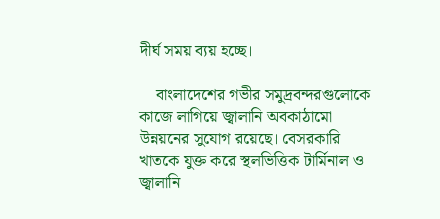দীর্ঘ সময় ব্যয় হচ্ছে।

    বাংলাদেশের গভীর সমুদ্রবন্দরগুলোকে কাজে লাগিয়ে জ্বালানি অবকাঠামো উন্নয়নের সুযোগ রয়েছে। বেসরকারি খাতকে যুক্ত করে স্থলভিত্তিক টার্মিনাল ও জ্বালানি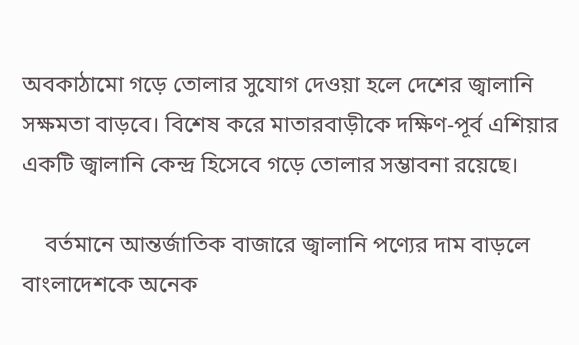অবকাঠামো গড়ে তোলার সুযোগ দেওয়া হলে দেশের জ্বালানি সক্ষমতা বাড়বে। বিশেষ করে মাতারবাড়ীকে দক্ষিণ-পূর্ব এশিয়ার একটি জ্বালানি কেন্দ্র হিসেবে গড়ে তোলার সম্ভাবনা রয়েছে।

    বর্তমানে আন্তর্জাতিক বাজারে জ্বালানি পণ্যের দাম বাড়লে বাংলাদেশকে অনেক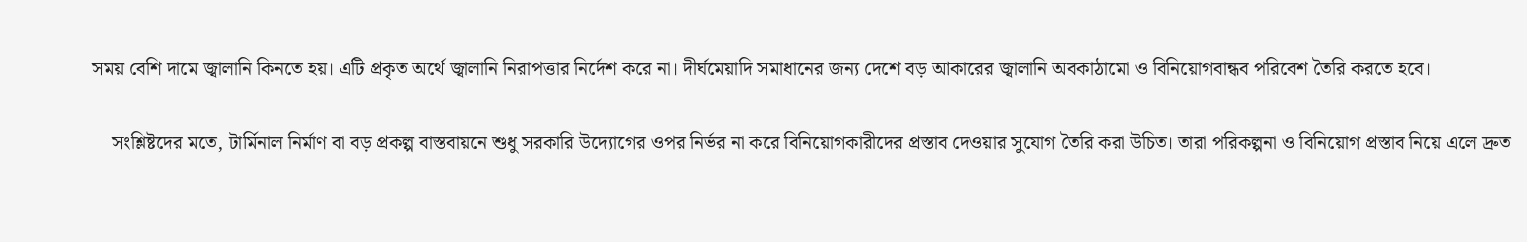সময় বেশি দামে জ্বালানি কিনতে হয়। এটি প্রকৃত অর্থে জ্বালানি নিরাপত্তার নির্দেশ করে না। দীর্ঘমেয়াদি সমাধানের জন্য দেশে বড় আকারের জ্বালানি অবকাঠামো ও বিনিয়োগবান্ধব পরিবেশ তৈরি করতে হবে।

    সংশ্লিষ্টদের মতে, টার্মিনাল নির্মাণ বা বড় প্রকল্প বাস্তবায়নে শুধু সরকারি উদ্যোগের ওপর নির্ভর না করে বিনিয়োগকারীদের প্রস্তাব দেওয়ার সুযোগ তৈরি করা উচিত। তারা পরিকল্পনা ও বিনিয়োগ প্রস্তাব নিয়ে এলে দ্রুত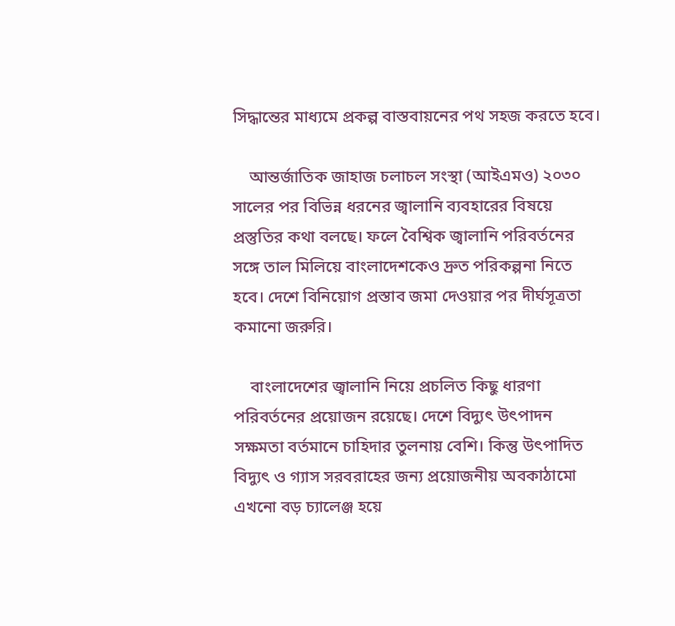সিদ্ধান্তের মাধ্যমে প্রকল্প বাস্তবায়নের পথ সহজ করতে হবে।

    আন্তর্জাতিক জাহাজ চলাচল সংস্থা (আইএমও) ২০৩০ সালের পর বিভিন্ন ধরনের জ্বালানি ব্যবহারের বিষয়ে প্রস্তুতির কথা বলছে। ফলে বৈশ্বিক জ্বালানি পরিবর্তনের সঙ্গে তাল মিলিয়ে বাংলাদেশকেও দ্রুত পরিকল্পনা নিতে হবে। দেশে বিনিয়োগ প্রস্তাব জমা দেওয়ার পর দীর্ঘসূত্রতা কমানো জরুরি।

    বাংলাদেশের জ্বালানি নিয়ে প্রচলিত কিছু ধারণা পরিবর্তনের প্রয়োজন রয়েছে। দেশে বিদ্যুৎ উৎপাদন সক্ষমতা বর্তমানে চাহিদার তুলনায় বেশি। কিন্তু উৎপাদিত বিদ্যুৎ ও গ্যাস সরবরাহের জন্য প্রয়োজনীয় অবকাঠামো এখনো বড় চ্যালেঞ্জ হয়ে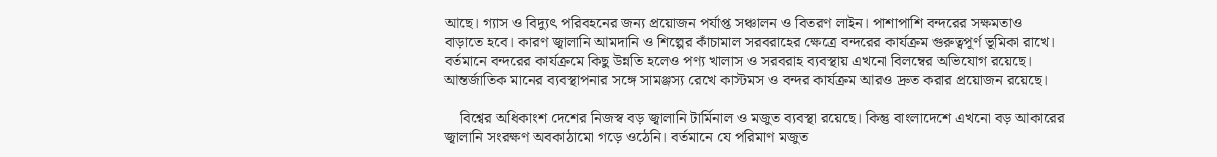আছে। গ্যাস ও বিদ্যুৎ পরিবহনের জন্য প্রয়োজন পর্যাপ্ত সঞ্চালন ও বিতরণ লাইন। পাশাপাশি বন্দরের সক্ষমতাও বাড়াতে হবে। কারণ জ্বালানি আমদানি ও শিল্পের কাঁচামাল সরবরাহের ক্ষেত্রে বন্দরের কার্যক্রম গুরুত্বপূর্ণ ভূমিকা রাখে। বর্তমানে বন্দরের কার্যক্রমে কিছু উন্নতি হলেও পণ্য খালাস ও সরবরাহ ব্যবস্থায় এখনো বিলম্বের অভিযোগ রয়েছে। আন্তর্জাতিক মানের ব্যবস্থাপনার সঙ্গে সামঞ্জস্য রেখে কাস্টমস ও বন্দর কার্যক্রম আরও দ্রুত করার প্রয়োজন রয়েছে।

    বিশ্বের অধিকাংশ দেশের নিজস্ব বড় জ্বালানি টার্মিনাল ও মজুত ব্যবস্থা রয়েছে। কিন্তু বাংলাদেশে এখনো বড় আকারের জ্বালানি সংরক্ষণ অবকাঠামো গড়ে ওঠেনি। বর্তমানে যে পরিমাণ মজুত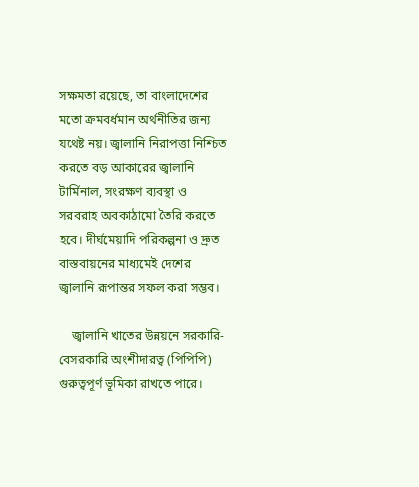সক্ষমতা রয়েছে, তা বাংলাদেশের মতো ক্রমবর্ধমান অর্থনীতির জন্য যথেষ্ট নয়। জ্বালানি নিরাপত্তা নিশ্চিত করতে বড় আকারের জ্বালানি টার্মিনাল, সংরক্ষণ ব্যবস্থা ও সরবরাহ অবকাঠামো তৈরি করতে হবে। দীর্ঘমেয়াদি পরিকল্পনা ও দ্রুত বাস্তবায়নের মাধ্যমেই দেশের জ্বালানি রূপান্তর সফল করা সম্ভব।

    জ্বালানি খাতের উন্নয়নে সরকারি-বেসরকারি অংশীদারত্ব (পিপিপি) গুরুত্বপূর্ণ ভূমিকা রাখতে পারে।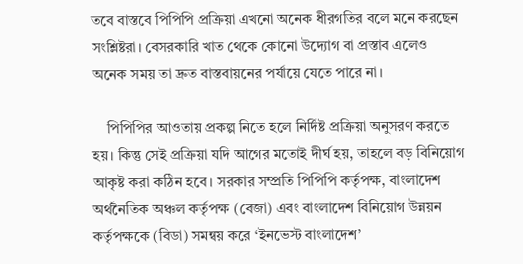তবে বাস্তবে পিপিপি প্রক্রিয়া এখনো অনেক ধীরগতির বলে মনে করছেন সংশ্লিষ্টরা। বেসরকারি খাত থেকে কোনো উদ্যোগ বা প্রস্তাব এলেও অনেক সময় তা দ্রুত বাস্তবায়নের পর্যায়ে যেতে পারে না।

    পিপিপির আওতায় প্রকল্প নিতে হলে নির্দিষ্ট প্রক্রিয়া অনুসরণ করতে হয়। কিন্তু সেই প্রক্রিয়া যদি আগের মতোই দীর্ঘ হয়, তাহলে বড় বিনিয়োগ আকৃষ্ট করা কঠিন হবে। সরকার সম্প্রতি পিপিপি কর্তৃপক্ষ, বাংলাদেশ অর্থনৈতিক অঞ্চল কর্তৃপক্ষ (বেজা) এবং বাংলাদেশ বিনিয়োগ উন্নয়ন কর্তৃপক্ষকে (বিডা) সমন্বয় করে ‘ইনভেস্ট বাংলাদেশ’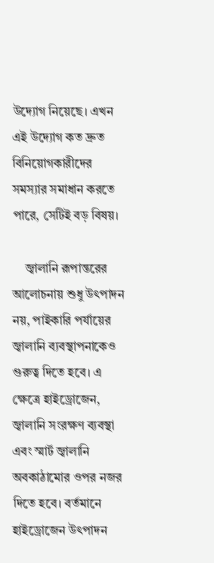উদ্যোগ নিয়েছে। এখন এই উদ্যোগ কত দ্রুত বিনিয়োগকারীদের সমস্যার সমাধান করতে পারে, সেটিই বড় বিষয়।

    জ্বালানি রূপান্তরের আলোচনায় শুধু উৎপাদন নয়, পাইকারি পর্যায়ের জ্বালানি ব্যবস্থাপনাকেও গুরুত্ব দিতে হবে। এ ক্ষেত্রে হাইড্রোজেন, জ্বালানি সংরক্ষণ ব্যবস্থা এবং স্মার্ট জ্বালানি অবকাঠামোর ওপর নজর দিতে হবে। বর্তমানে হাইড্রোজেন উৎপাদন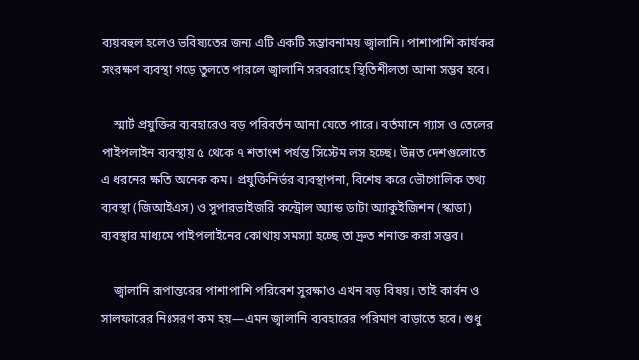ব্যয়বহুল হলেও ভবিষ্যতের জন্য এটি একটি সম্ভাবনাময় জ্বালানি। পাশাপাশি কার্যকর সংরক্ষণ ব্যবস্থা গড়ে তুলতে পারলে জ্বালানি সরবরাহে স্থিতিশীলতা আনা সম্ভব হবে।

    স্মার্ট প্রযুক্তির ব্যবহারেও বড় পরিবর্তন আনা যেতে পারে। বর্তমানে গ্যাস ও তেলের পাইপলাইন ব্যবস্থায় ৫ থেকে ৭ শতাংশ পর্যন্ত সিস্টেম লস হচ্ছে। উন্নত দেশগুলোতে এ ধরনের ক্ষতি অনেক কম। প্রযুক্তিনির্ভর ব্যবস্থাপনা, বিশেষ করে ভৌগোলিক তথ্য ব্যবস্থা (জিআইএস) ও সুপারভাইজরি কন্ট্রোল অ্যান্ড ডাটা অ্যাকুইজিশন (স্কাডা) ব্যবস্থার মাধ্যমে পাইপলাইনের কোথায় সমস্যা হচ্ছে তা দ্রুত শনাক্ত করা সম্ভব।

    জ্বালানি রূপান্তরের পাশাপাশি পরিবেশ সুরক্ষাও এখন বড় বিষয়। তাই কার্বন ও সালফারের নিঃসরণ কম হয়—এমন জ্বালানি ব্যবহারের পরিমাণ বাড়াতে হবে। শুধু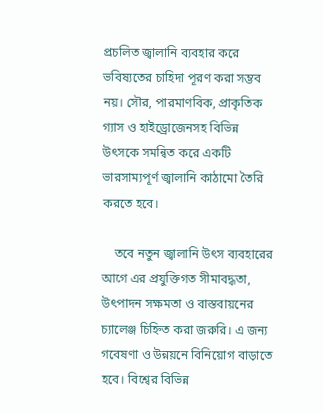প্রচলিত জ্বালানি ব্যবহার করে ভবিষ্যতের চাহিদা পূরণ করা সম্ভব নয়। সৌর, পারমাণবিক, প্রাকৃতিক গ্যাস ও হাইড্রোজেনসহ বিভিন্ন উৎসকে সমন্বিত করে একটি ভারসাম্যপূর্ণ জ্বালানি কাঠামো তৈরি করতে হবে।

    তবে নতুন জ্বালানি উৎস ব্যবহারের আগে এর প্রযুক্তিগত সীমাবদ্ধতা, উৎপাদন সক্ষমতা ও বাস্তবায়নের চ্যালেঞ্জ চিহ্নিত করা জরুরি। এ জন্য গবেষণা ও উন্নয়নে বিনিয়োগ বাড়াতে হবে। বিশ্বের বিভিন্ন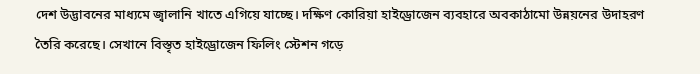দেশ উদ্ভাবনের মাধ্যমে জ্বালানি খাতে এগিয়ে যাচ্ছে। দক্ষিণ কোরিয়া হাইড্রোজেন ব্যবহারে অবকাঠামো উন্নয়নের উদাহরণ তৈরি করেছে। সেখানে বিস্তৃত হাইড্রোজেন ফিলিং স্টেশন গড়ে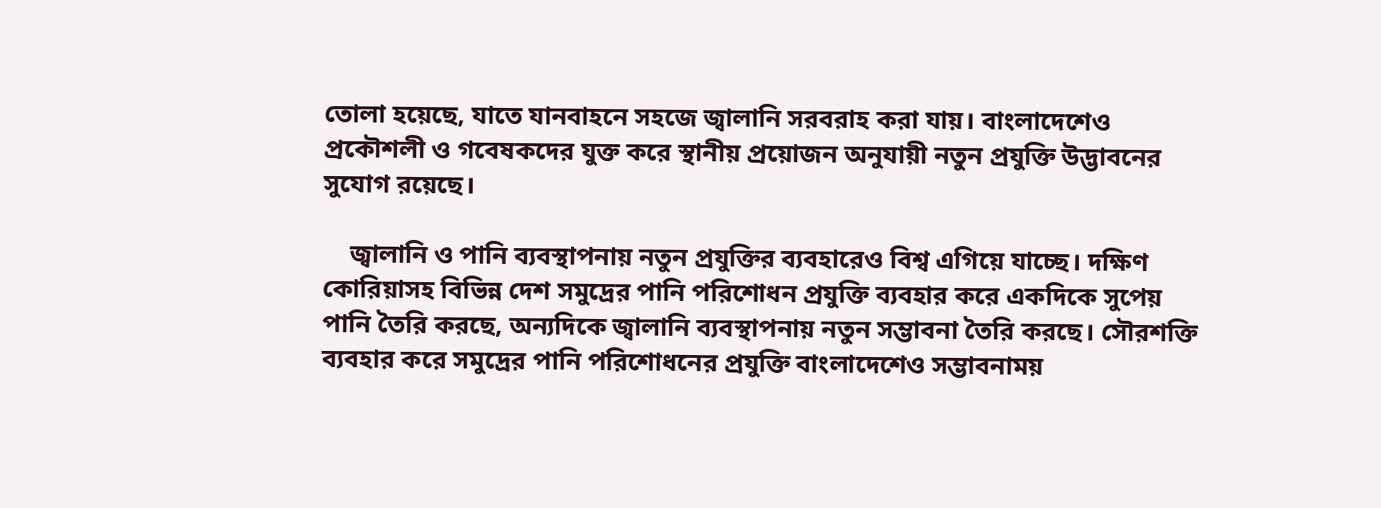তোলা হয়েছে, যাতে যানবাহনে সহজে জ্বালানি সরবরাহ করা যায়। বাংলাদেশেও প্রকৌশলী ও গবেষকদের যুক্ত করে স্থানীয় প্রয়োজন অনুযায়ী নতুন প্রযুক্তি উদ্ভাবনের সুযোগ রয়েছে।

    জ্বালানি ও পানি ব্যবস্থাপনায় নতুন প্রযুক্তির ব্যবহারেও বিশ্ব এগিয়ে যাচ্ছে। দক্ষিণ কোরিয়াসহ বিভিন্ন দেশ সমুদ্রের পানি পরিশোধন প্রযুক্তি ব্যবহার করে একদিকে সুপেয় পানি তৈরি করছে, অন্যদিকে জ্বালানি ব্যবস্থাপনায় নতুন সম্ভাবনা তৈরি করছে। সৌরশক্তি ব্যবহার করে সমুদ্রের পানি পরিশোধনের প্রযুক্তি বাংলাদেশেও সম্ভাবনাময়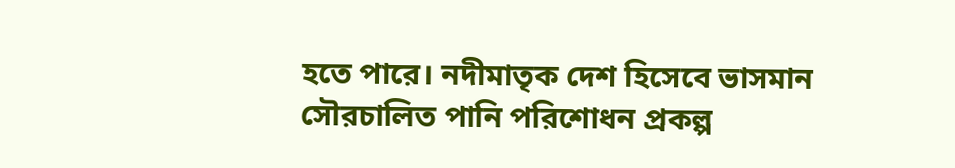হতে পারে। নদীমাতৃক দেশ হিসেবে ভাসমান সৌরচালিত পানি পরিশোধন প্রকল্প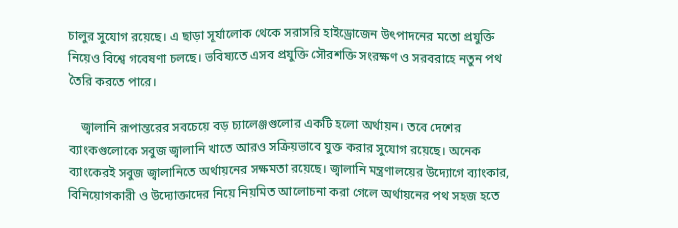চালুর সুযোগ রয়েছে। এ ছাড়া সূর্যালোক থেকে সরাসরি হাইড্রোজেন উৎপাদনের মতো প্রযুক্তি নিয়েও বিশ্বে গবেষণা চলছে। ভবিষ্যতে এসব প্রযুক্তি সৌরশক্তি সংরক্ষণ ও সরবরাহে নতুন পথ তৈরি করতে পারে।

    জ্বালানি রূপান্তরের সবচেয়ে বড় চ্যালেঞ্জগুলোর একটি হলো অর্থায়ন। তবে দেশের ব্যাংকগুলোকে সবুজ জ্বালানি খাতে আরও সক্রিয়ভাবে যুক্ত করার সুযোগ রয়েছে। অনেক ব্যাংকেরই সবুজ জ্বালানিতে অর্থায়নের সক্ষমতা রয়েছে। জ্বালানি মন্ত্রণালয়ের উদ্যোগে ব্যাংকার, বিনিয়োগকারী ও উদ্যোক্তাদের নিয়ে নিয়মিত আলোচনা করা গেলে অর্থায়নের পথ সহজ হতে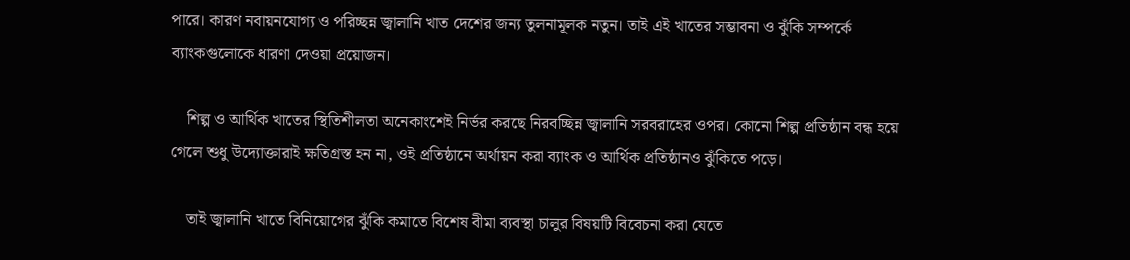পারে। কারণ নবায়নযোগ্য ও পরিচ্ছন্ন জ্বালানি খাত দেশের জন্য তুলনামূলক নতুন। তাই এই খাতের সম্ভাবনা ও ঝুঁকি সম্পর্কে ব্যাংকগুলোকে ধারণা দেওয়া প্রয়োজন।

    শিল্প ও আর্থিক খাতের স্থিতিশীলতা অনেকাংশেই নির্ভর করছে নিরবচ্ছিন্ন জ্বালানি সরবরাহের ওপর। কোনো শিল্প প্রতিষ্ঠান বন্ধ হয়ে গেলে শুধু উদ্যোক্তারাই ক্ষতিগ্রস্ত হন না, ওই প্রতিষ্ঠানে অর্থায়ন করা ব্যাংক ও আর্থিক প্রতিষ্ঠানও ঝুঁকিতে পড়ে।

    তাই জ্বালানি খাতে বিনিয়োগের ঝুঁকি কমাতে বিশেষ বীমা ব্যবস্থা চালুর বিষয়টি বিবেচনা করা যেতে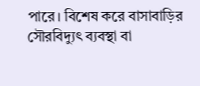পারে। বিশেষ করে বাসাবাড়ির সৌরবিদ্যুৎ ব্যবস্থা বা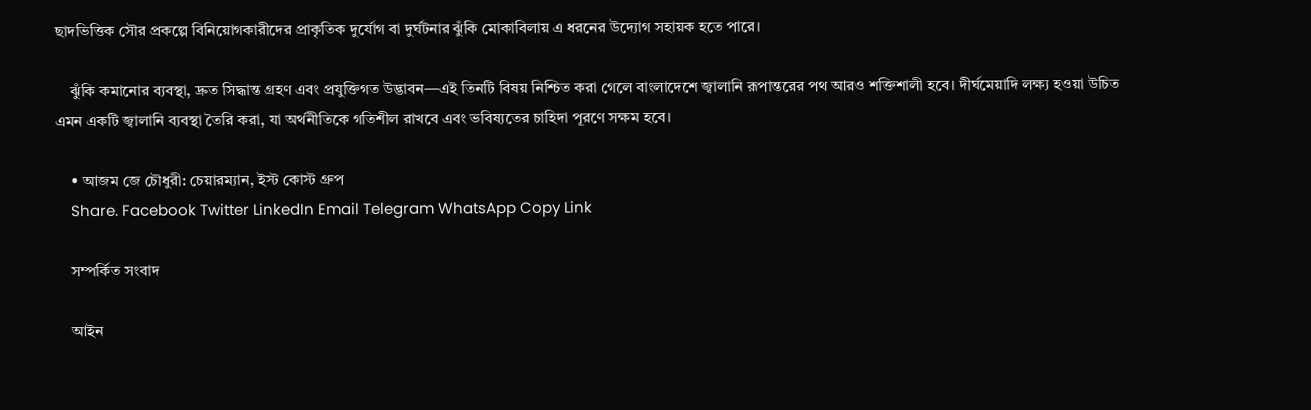ছাদভিত্তিক সৌর প্রকল্পে বিনিয়োগকারীদের প্রাকৃতিক দুর্যোগ বা দুর্ঘটনার ঝুঁকি মোকাবিলায় এ ধরনের উদ্যোগ সহায়ক হতে পারে।

    ঝুঁকি কমানোর ব্যবস্থা, দ্রুত সিদ্ধান্ত গ্রহণ এবং প্রযুক্তিগত উদ্ভাবন—এই তিনটি বিষয় নিশ্চিত করা গেলে বাংলাদেশে জ্বালানি রূপান্তরের পথ আরও শক্তিশালী হবে। দীর্ঘমেয়াদি লক্ষ্য হওয়া উচিত এমন একটি জ্বালানি ব্যবস্থা তৈরি করা, যা অর্থনীতিকে গতিশীল রাখবে এবং ভবিষ্যতের চাহিদা পূরণে সক্ষম হবে।

    • আজম জে চৌধুরী: চেয়ারম্যান, ইস্ট কোস্ট গ্রুপ
    Share. Facebook Twitter LinkedIn Email Telegram WhatsApp Copy Link

    সম্পর্কিত সংবাদ

    আইন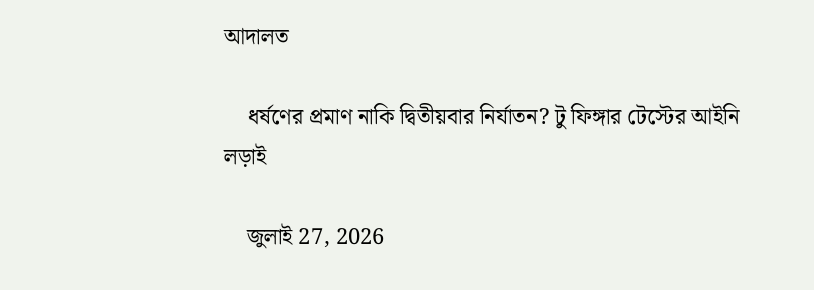আদালত

    ধর্ষণের প্রমাণ নাকি দ্বিতীয়বার নির্যাতন? টু ফিঙ্গার টেস্টের আইনি লড়াই

    জুলাই 27, 2026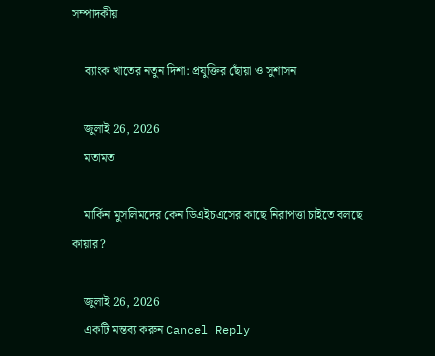সম্পাদকীয়

    ব্যাংক খাতের নতুন দিশা: প্রযুক্তির ছোঁয়া ও সুশাসন

    জুলাই 26, 2026
    মতামত

    মার্কিন মুসলিমদের কেন ডিএইচএসের কাছে নিরাপত্তা চাইতে বলছে কায়ার?

    জুলাই 26, 2026
    একটি মন্তব্য করুন Cancel Reply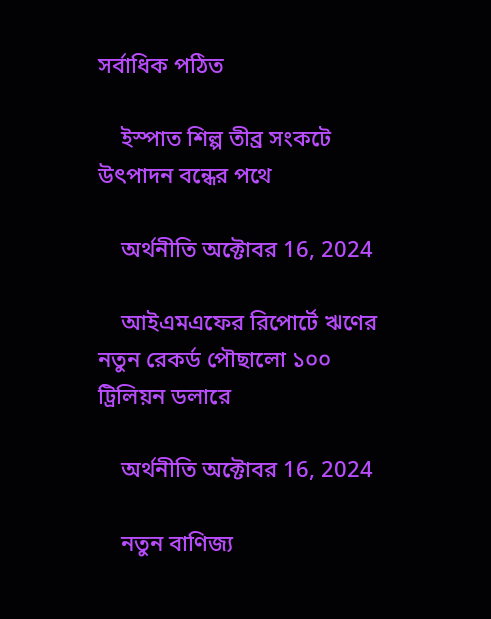সর্বাধিক পঠিত

    ইস্পাত শিল্প তীব্র সংকটে উৎপাদন বন্ধের পথে

    অর্থনীতি অক্টোবর 16, 2024

    আইএমএফের রিপোর্টে ঋণের নতুন রেকর্ড পৌছালো ১০০ ট্রিলিয়ন ডলারে

    অর্থনীতি অক্টোবর 16, 2024

    নতুন বাণিজ্য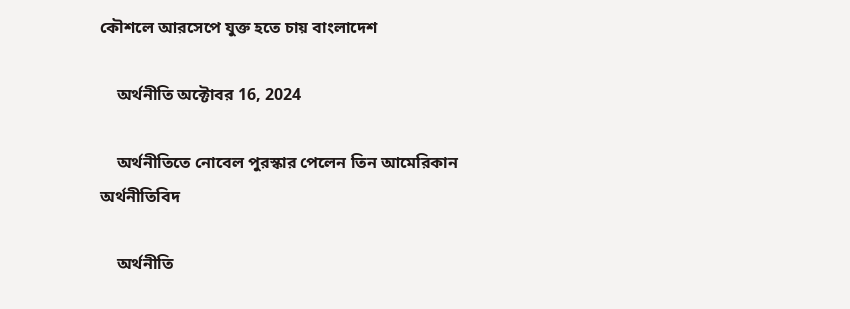কৌশলে আরসেপে যুক্ত হতে চায় বাংলাদেশ

    অর্থনীতি অক্টোবর 16, 2024

    অর্থনীতিতে নোবেল পুরস্কার পেলেন তিন আমেরিকান অর্থনীতিবিদ

    অর্থনীতি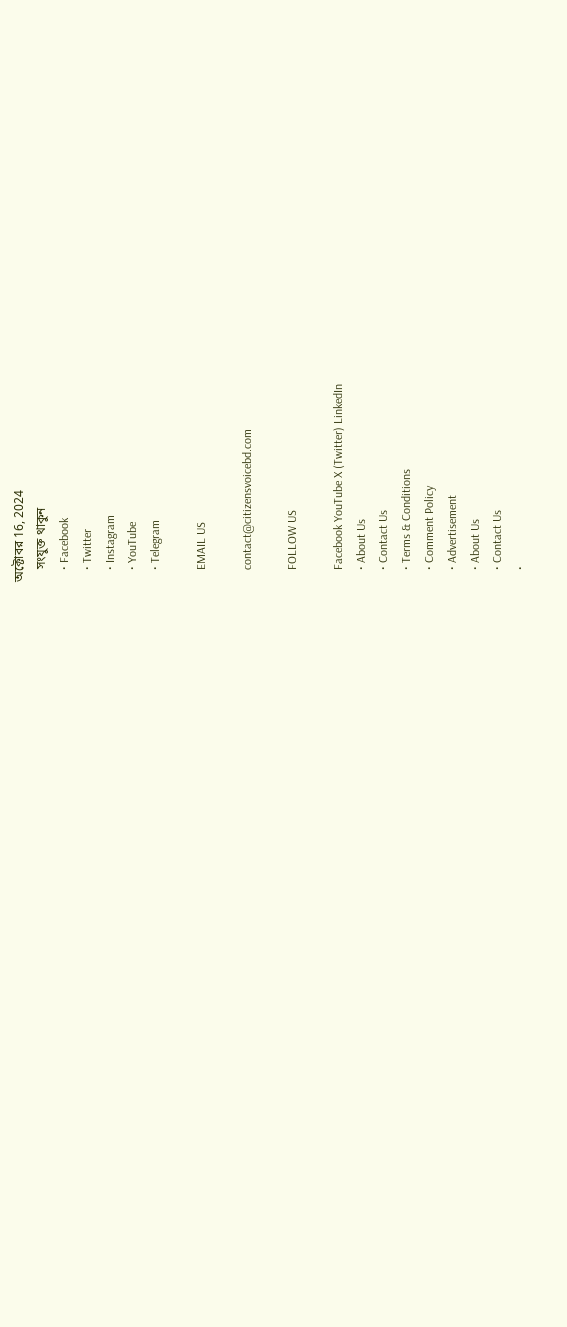অক্টোবর 16, 2024
    সংযুক্ত থাকুন
    • Facebook
    • Twitter
    • Instagram
    • YouTube
    • Telegram

    EMAIL US

    contact@citizensvoicebd.com

    FOLLOW US

    Facebook YouTube X (Twitter) LinkedIn
    • About Us
    • Contact Us
    • Terms & Conditions
    • Comment Policy
    • Advertisement
    • About Us
    • Contact Us
    •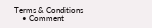Terms & Conditions
    • Comment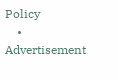Policy
    • Advertisement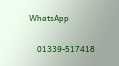WhatsApp

    01339-517418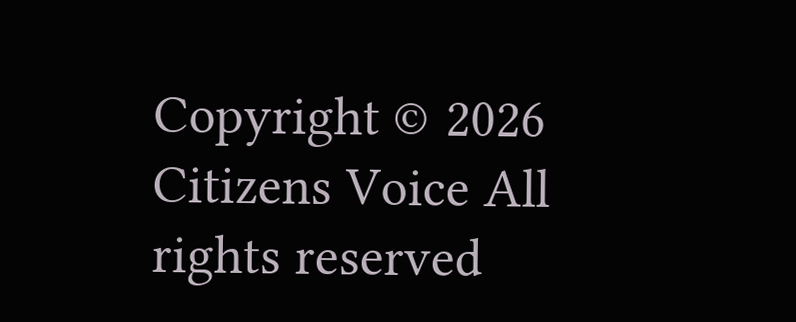Copyright © 2026 Citizens Voice All rights reserved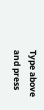Type above and press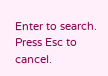Enter to search. Press Esc to cancel.